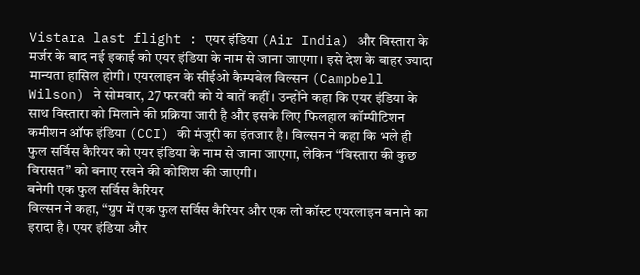Vistara last flight : एयर इंडिया (Air India) और विस्तारा के मर्जर के बाद नई इकाई को एयर इंडिया के नाम से जाना जाएगा। इसे देश के बाहर ज्यादा मान्यता हासिल होगी। एयरलाइन के सीईओ कैम्पबेल विल्सन (Campbell Wilson) ने सोमवार, 27 फरवरी को ये बातें कहीं। उन्होंने कहा कि एयर इंडिया के साथ विस्तारा को मिलाने की प्रक्रिया जारी है और इसके लिए फिलहाल कॉम्पीटिशन कमीशन ऑफ इंडिया (CCI) की मंजूरी का इंतजार है। विल्सन ने कहा कि भले ही फुल सर्विस कैरियर को एयर इंडिया के नाम से जाना जाएगा, लेकिन “विस्तारा की कुछ विरासत” को बनाए रखने की कोशिश की जाएगी।
बनेगी एक फुल सर्विस कैरियर
विल्सन ने कहा, “ग्रुप में एक फुल सर्विस कैरियर और एक लो कॉस्ट एयरलाइन बनाने का इरादा है। एयर इंडिया और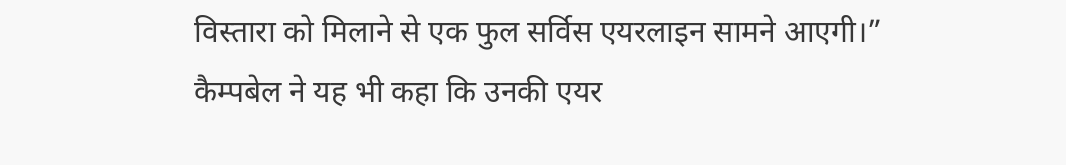विस्तारा को मिलाने से एक फुल सर्विस एयरलाइन सामने आएगी।”
कैम्पबेल ने यह भी कहा कि उनकी एयर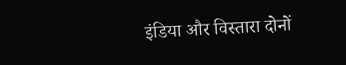इंडिया और विस्तारा दोनों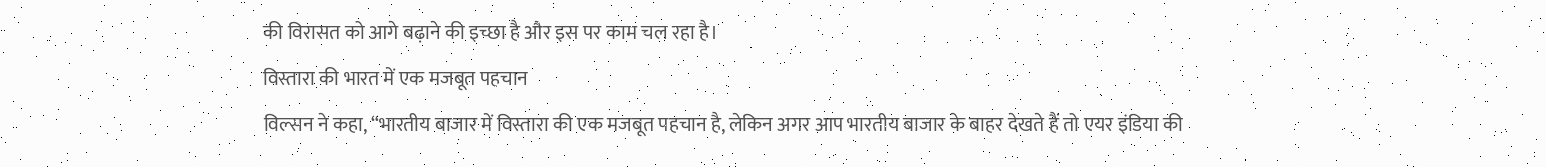की विरासत को आगे बढ़ाने की इच्छा है और इस पर काम चल रहा है।
विस्तारा की भारत में एक मजबूत पहचान
विल्सन ने कहा, “भारतीय बाजार में विस्तारा की एक मजबूत पहचान है, लेकिन अगर आप भारतीय बाजार के बाहर देखते हैं तो एयर इंडिया की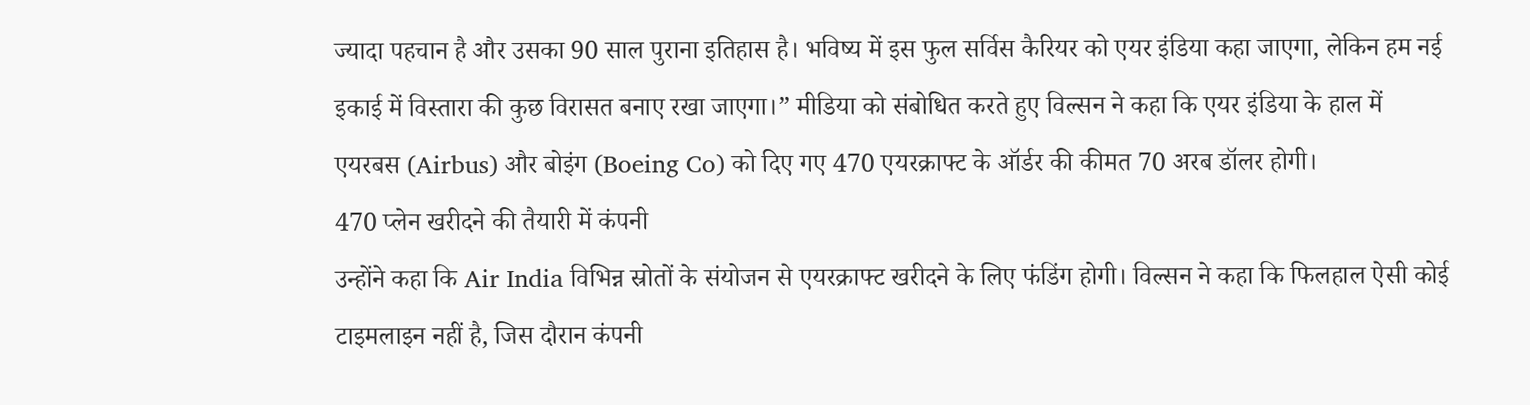ज्यादा पहचान है और उसका 90 साल पुराना इतिहास है। भविष्य में इस फुल सर्विस कैरियर को एयर इंडिया कहा जाएगा, लेकिन हम नई इकाई में विस्तारा की कुछ विरासत बनाए रखा जाएगा।” मीडिया को संबोधित करते हुए विल्सन ने कहा कि एयर इंडिया के हाल में एयरबस (Airbus) और बोइंग (Boeing Co) को दिए गए 470 एयरक्राफ्ट के ऑर्डर की कीमत 70 अरब डॉलर होगी।
470 प्लेन खरीदने की तैयारी में कंपनी
उन्होंने कहा कि Air India विभिन्न स्रोतों के संयोजन से एयरक्राफ्ट खरीदने के लिए फंडिंग होगी। विल्सन ने कहा कि फिलहाल ऐसी कोई टाइमलाइन नहीं है, जिस दौरान कंपनी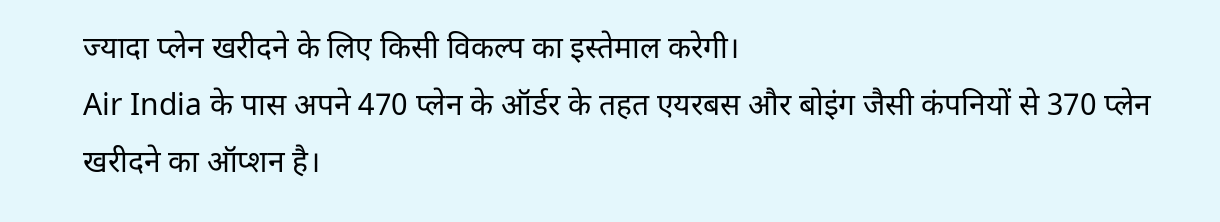ज्यादा प्लेन खरीदने के लिए किसी विकल्प का इस्तेमाल करेगी।
Air India के पास अपने 470 प्लेन के ऑर्डर के तहत एयरबस और बोइंग जैसी कंपनियों से 370 प्लेन खरीदने का ऑप्शन है।